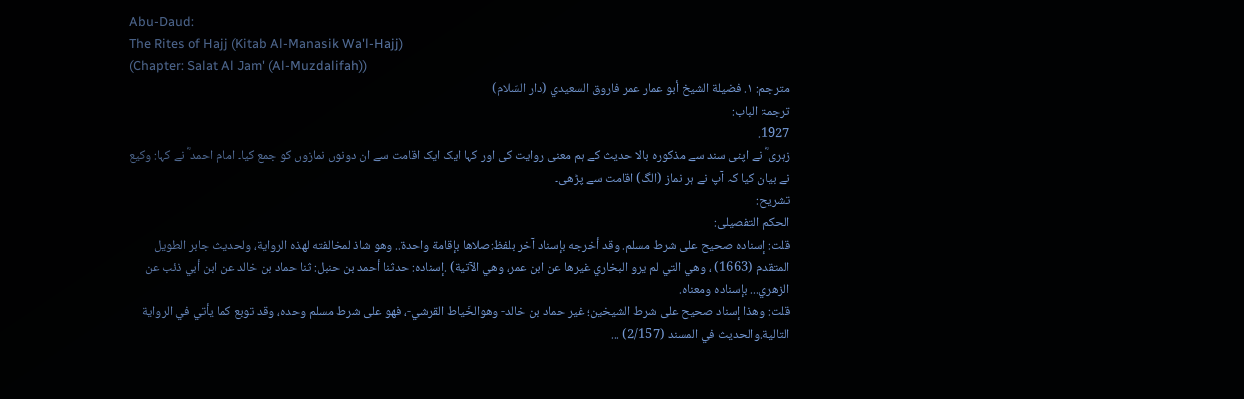Abu-Daud:
The Rites of Hajj (Kitab Al-Manasik Wa'l-Hajj)
(Chapter: Salat Al Jam' (Al-Muzdalifah))
مترجم: ١. فضيلة الشيخ أبو عمار عمر فاروق السعيدي (دار السّلام)
ترجمۃ الباب:
1927.
زہری ؓ نے اپنی سند سے مذکورہ بالا حدیث کے ہم معنی روایت کی اور کہا ایک ایک اقامت سے ان دونوں نمازوں کو جمع کیا۔ امام احمد ؓ نے کہا: وکیع نے بیان کیا کہ آپ نے ہر نماز (الگ) اقامت سے پڑھی۔
تشریح:
الحکم التفصیلی:
قلت: إسناده صحيح على شرط مسلم. وقد أخرجه بإسناد آخر بلفظ:صلاها بإقامة واحدة.. وهو شاذ لمخالفته لهذه الرواية، ولحديث جابر الطويل المتقدم (1663) ، وهي التي لم يرو البخاري غيرها عن ابن عمر، وهي الآتية) .إسناده: حدثنا أحمد بن حنبل: ثنا حماد بن خالد عن ابن أبي ذئب عن الزهري... بإسناده ومعناه.
قلت: وهذا إسناد صحيح على شرط الشيخين؛ غير حماد بن خالد- وهوالخَياط القرشي-، فهو على شرط مسلم وحده، وقد توبع كما يأتي في الرواية التالية.والحديث في المسند (2/157) ...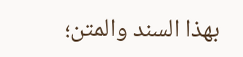بهذا السند والمتن؛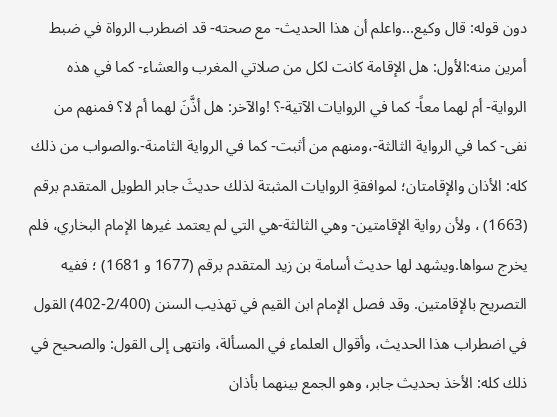دون قوله: قال وكيع...واعلم أن هذا الحديث- مع صحته- قد اضطرب الرواة في ضبط أمرين منه:الأول: هل الإقامة كانت لكل من صلاتي المغرب والعشاء- كما في هذه الرواية- أم لهما معاً- كما في الروايات الآتية-؟ !والآخر: هل أذَّنَ لهما أم لا؟ فمنهم من نفى- كما في الرواية الثالثة-،ومنهم من أثبت- كما في الرواية الثامنة-.والصواب من ذلك كله: الأذان والإقامتان؛ لموافقةِ الروايات المثبتة لذلك حديثَ جابر الطويل المتقدم برقم (1663) ، ولأن رواية الإقامتين- وهي الثالثة-هي التي لم يعتمد غيرها الإمام البخاري، فلم يخرج سواها.ويشهد لها حديث أسامة بن زيد المتقدم برقم (1677 و 1681) ؛ ففيه التصريح بالإقامتين. وقد فصل الإمام ابن القيم في تهذيب السنن (2/400-402) القول في اضطراب هذا الحديث، وأقوال العلماء في المسألة، وانتهى إلى القول: والصحيح في ذلك كله: الأخذ بحديث جابر، وهو الجمع بينهما بأذان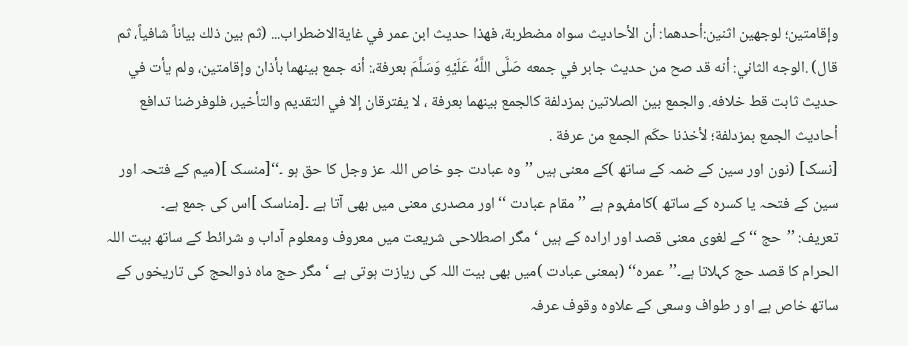وإقامتين؛ لوجهين اثنين:أحدهما: أن الأحاديث سواه مضطربة، فهذا حديث ابن عمر في غايةالاضطراب... (ثم بين ذلك بياناً شافياً، ثم قال) .الوجه الثاني: أنه قد صح من حديث جابر في جمعه صَلَّى اللَّهُ عَلَيْهِ وَسَلَّمَ بعرفة،: أنه جمع بينهما بأذان وإقامتين، ولم يأت في حديث ثابت قط خلافه. والجمع بين الصلاتين بمزدلفة كالجمع بينهما بعرفة ، لا يفترقان إلا في التقديم والتأخير، فلوفرضنا تدافع أحاديث الجمع بمزدلفة؛ لأخذنا حكَم الجمع من عرفة .
[نسک] (نون اور سین کے ضمہ کے ساتھ )کے معنی ہیں ’’وہ عبادت جو خاص اللہ عز وجل کا حق ہو ۔‘‘[منسک ](میم کے فتحہ اور سین کے فتحہ یا کسرہ کے ساتھ )کامفہوم ہے ’’مقام عبادت ‘‘اور مصدری معنی میں بھی آتا ہے ۔[مناسک ]اس کی جمع ہے۔
تعریف: ’’حج ‘‘کے لغوی معنی قصد اور ارادہ کے ہیں ‘ مگر اصطلاحی شریعت میں معروف ومعلوم آداب و شرائط کے ساتھ بیت اللہ الحرام کا قصد حج کہلاتا ہے۔’’عمرہ‘‘ (بمعنی عبادت )میں بھی بیت اللہ کی ریازت ہوتی ہے ‘ مگر حج ماہ ذوالحج کی تاریخوں کے ساتھ خاص ہے او ر طواف وسعی کے علاوہ وقوف عرفہ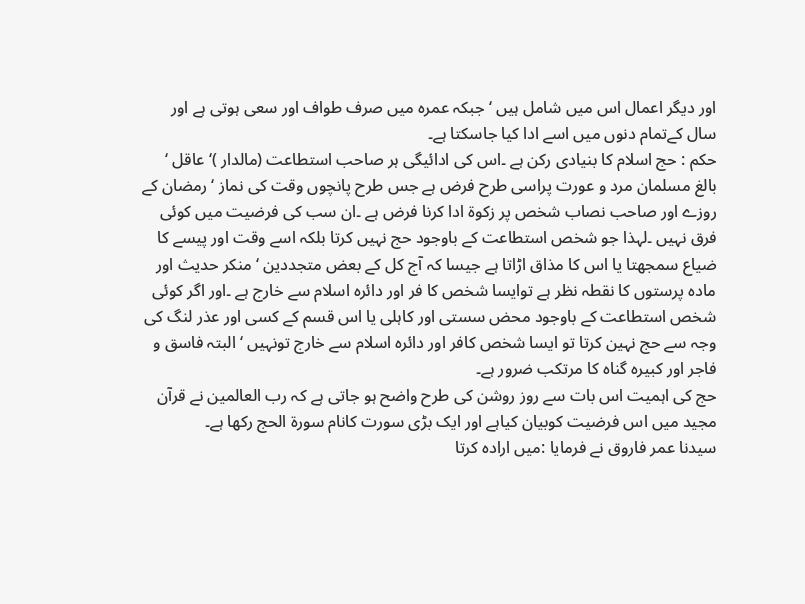اور دیگر اعمال اس میں شامل ہیں ‘ جبکہ عمرہ میں صرف طواف اور سعی ہوتی ہے اور سال کےتمام دنوں میں اسے ادا کیا جاسکتا ہے۔
حکم : حج اسلام کا بنیادی رکن ہے ۔اس کی ادائیگی ہر صاحب استطاعت (مالدار )‘عاقل ‘ بالغ مسلمان مرد و عورت پراسی طرح فرض ہے جس طرح پانچوں وقت کی نماز ‘ رمضان کے روزے اور صاحب نصاب شخص پر زکوۃ ادا کرنا فرض ہے ۔ان سب کی فرضیت میں کوئی فرق نہیں ۔لہذا جو شخص استطاعت کے باوجود حج نہیں کرتا بلکہ اسے وقت اور پیسے کا ضیاع سمجھتا یا اس کا مذاق اڑاتا ہے جیسا کہ آج کل کے بعض متجددین ‘ منکر حدیث اور مادہ پرستوں کا نقطہ نظر ہے توایسا شخص کا فر اور دائرہ اسلام سے خارج ہے ۔اور اگر کوئی شخص استطاعت کے باوجود محض سستی اور کاہلی یا اس قسم کے کسی اور عذر لنگ کی وجہ سے حج نہین کرتا تو ایسا شخص کافر اور دائرہ اسلام سے خارج تونہیں ‘ البتہ فاسق و فاجر اور کبیرہ گناہ کا مرتکب ضرور ہے۔
حج کی اہمیت اس بات سے روز روشن کی طرح واضح ہو جاتی ہے کہ رب العالمین نے قرآن مجید میں اس فرضیت کوبیان کیاہے اور ایک بڑی سورت کانام سورۃ الحج رکھا ہے۔
سیدنا عمر فاروق نے فرمایا :میں ارادہ کرتا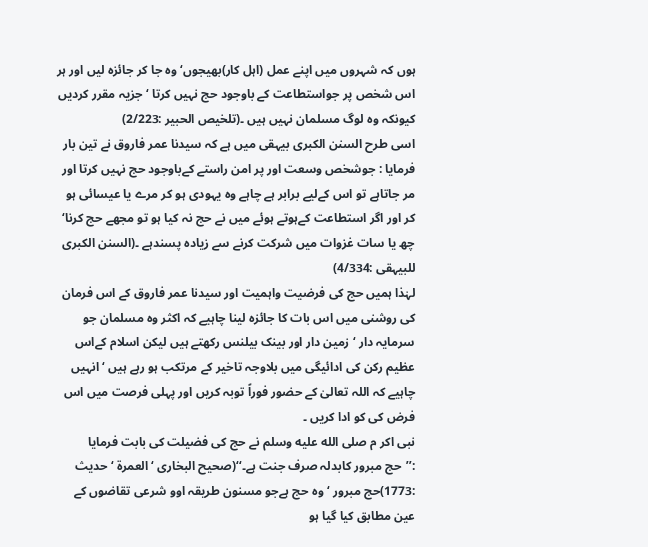ہوں کہ شہروں میں اپنے عمل (اہل کار)بھیجوں‘ وہ جا کر جائزہ لیں اور ہر اس شخص پر جواستطاعت کے باوجود حج نہیں کرتا ‘ جزیہ مقرر کردیں کیونکہ وہ لوگ مسلمان نہیں ہیں ۔(تلخیص الحبیر :2/223)
اسی طرح السنن الکبری بیہقی میں ہے کہ سیدنا عمر فاروق نے تین بار فرمایا : جوشخص وسعت اور پر امن راستے کےباوجود حج نہیں کرتا اور مر جاتاہے تو اس کےلیے برابر ہے چاہے وہ یہودی ہو کر مرے یا عیسائی ہو کر اور اگر استطاعت کےہوتے ہوئے میں نے حج نہ کیا ہو تو مجھے حج کرنا‘ چھ یا سات غزوات میں شرکت کرنے سے زیادہ پسندہے ۔(السنن الکبری للبیہقی :4/334)
لہٰذا ہمیں حج کی فرضیت واہمیت اور سیدنا عمر فاروق کے اس فرمان کی روشنی میں اس بات کا جائزہ لینا چاہیے کہ اکثر وہ مسلمان جو سرمایہ دار ‘ زمین دار اور بینک بیلنس رکھتے ہیں لیکن اسلام کےاس عظیم رکن کی ادائیگی میں بلاوجہ تاخیر کے مرتکب ہو رہے ہیں ‘ انہیں چاہیے کہ اللہ تعالیٰ کے حضور فوراً توبہ کریں اور پہلی فرصت میں اس فرض کی کو ادا کریں ۔
نبی اکر م صلى الله عليه وسلم نے حج کی فضیلت کی بابت فرمایا :’’حج مبرور کابدلہ صرف جنت ہے۔‘‘(صحیح البخاری ‘ العمرۃ ‘ حدیث :1773)حج مبرور ‘ وہ حج ہےجو مسنون طریقہ اوو شرعی تقاضوں کے عین مطابق کیا گیا ہو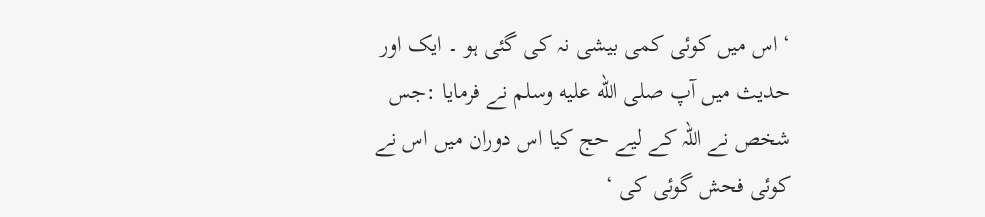‘ اس میں کوئی کمی بیشی نہ کی گئی ہو ۔ ایک اور حدیث میں آپ صلى الله عليه وسلم نے فرمایا :جس شخص نے اللہ کے لیے حج کیا اس دوران میں اس نے کوئی فحش گوئی کی ‘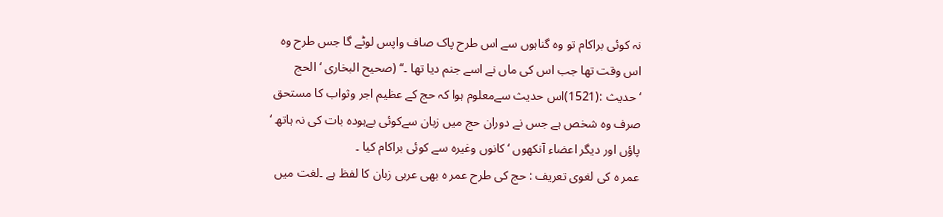نہ کوئی براکام تو وہ گناہوں سے اس طرح پاک صاف واپس لوٹے گا جس طرح وہ اس وقت تھا جب اس کی ماں نے اسے جنم دیا تھا ۔‘‘ (صحیح البخاری ‘ الحج ‘حدیث :(1521)اس حدیث سےمعلوم ہوا کہ حج کے عظیم اجر وثواب کا مستحق صرف وہ شخص ہے جس نے دوران حج میں زبان سےکوئی بےہودہ بات کی نہ ہاتھ ‘ پاؤں اور دیگر اعضاء آنکھوں ‘ کانوں وغیرہ سے کوئی براکام کیا ۔
عمر ہ کی لغوی تعریف : حج کی طرح عمر ہ بھی عربی زبان کا لفظ ہے ۔لغت میں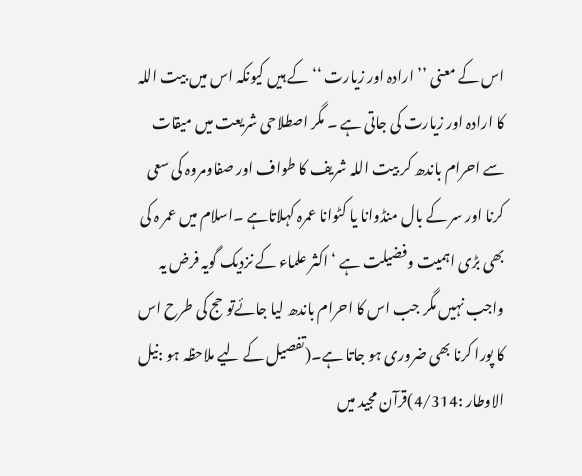اس کے معنی ’’ارادہ اور زیارت ‘‘ کے ہیں کیونکہ اس میں بیت اللہ کا ارادہ اور زیارت کی جاتی ہے ۔ مگر اصطلاحی شریعت میں میقات سے احرام باندھ کر بیت اللہ شریف کا طواف اور صفاومروہ کی سعی کرنا اور سر کے بال منڈوانا یا کٹوانا عمرہ کہلاتاہے ۔اسلام میں عمر ہ کی بھی بڑی اہمیت وفضیلت ہے ‘ اکثر علماء کے نزدیک گویہ فرض یہ واجب نہیں مگر جب اس کا احرام باندھ لیا جائےتو حج کی طرح اس کا پورا کرنا بھی ضروری ہو جاتا ہے۔(تفصیل کے لیے ملاحظہ ہو :نیل الاوطار :4/314)قرآن مجید میں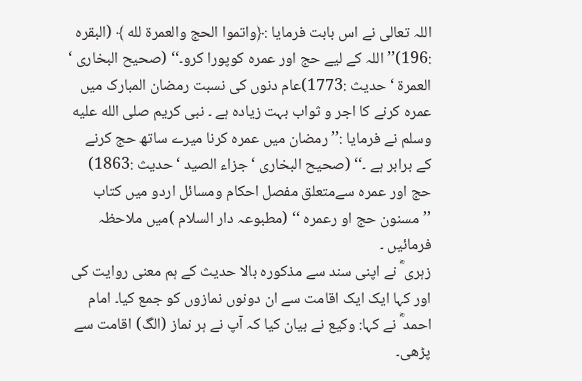اللہ تعالی نے اس بابت فرمایا :﴿واتموا الحج والعمرة لله ﴾ (البقرہ :196)’’اللہ کے لیے حج اور عمرہ کوپورا کرو۔‘‘ (صحیح البخاری ‘ العمرۃ ‘ حدیث :1773)عام دنوں کی نسبت رمضان المبارک میں عمرہ کرنے کا اجر و ثواب بہت زیادہ ہے ۔ نبی کریم صلى الله عليه وسلم نے فرمایا :’’ رمضان میں عمرہ کرنا میرے ساتھ حج کرنے کے برابر ہے ۔‘‘ (صحیح البخاری ‘ جزاء الصید ‘ حدیث :1863)
حج اور عمرہ سےمتعلق مفصل احکام ومسائل اردو میں کتاب ’’مسنون حج او رعمرہ ‘‘ (مطبوعہ دار السلام )میں ملاحظہ فرمائیں ۔
زہری ؓ نے اپنی سند سے مذکورہ بالا حدیث کے ہم معنی روایت کی اور کہا ایک ایک اقامت سے ان دونوں نمازوں کو جمع کیا۔ امام احمد ؓ نے کہا: وکیع نے بیان کیا کہ آپ نے ہر نماز (الگ) اقامت سے پڑھی۔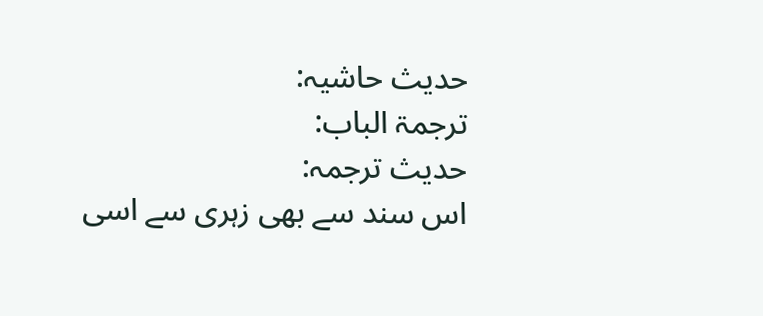حدیث حاشیہ:
ترجمۃ الباب:
حدیث ترجمہ:
اس سند سے بھی زہری سے اسی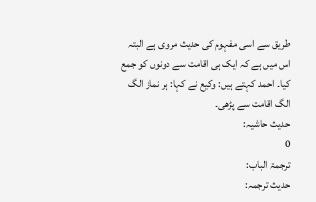طریق سے اسی مفہوم کی حدیث مروی ہے البتہ اس میں ہے کہ ایک ہی اقامت سے دونوں کو جمع کیا۔ احمد کہتے ہیں: وکیع نے کہا: ہر نماز الگ الگ اقامت سے پڑھی۔
حدیث حاشیہ:
0
ترجمۃ الباب:
حدیث ترجمہ: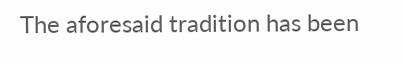The aforesaid tradition has been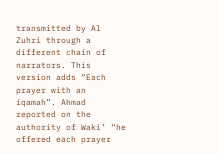transmitted by Al Zuhri through a different chain of narrators. This version adds “Each prayer with an iqamah”. Ahmad reported on the authority of Waki’ “he offered each prayer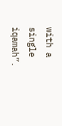with a single iqamah”.